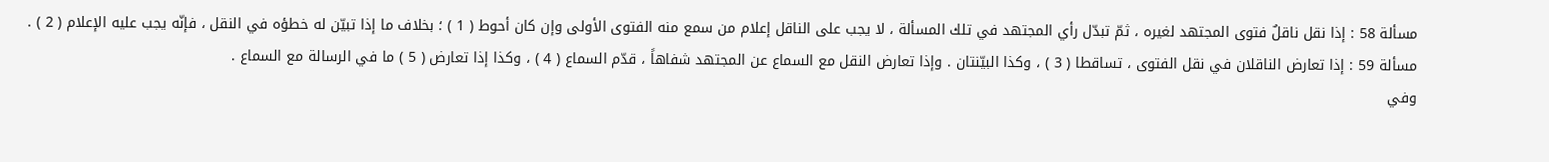مسألة 58 : إذا نقل ناقلٌ فتوى المجتهد لغيره ، ثمّ تبدّل رأي المجتهد في تلك المسألة ، لا يجب على الناقل إعلام من سمع منه الفتوى الأولى وإن كان أحوط ( 1 ) ؛ بخلاف ما إذا تبيّن له خطؤه في النقل ، فإنّه يجب عليه الإعلام ( 2 ) .
مسألة 59 : إذا تعارض الناقلان في نقل الفتوى ، تساقطا ( 3 ) ، وكذا البيّنتان . وإذا تعارض النقل مع السماع عن المجتهد شفاهاً ، قدّم السماع ( 4 ) ، وكذا إذا تعارض ( 5 ) ما في الرسالة مع السماع .
وفي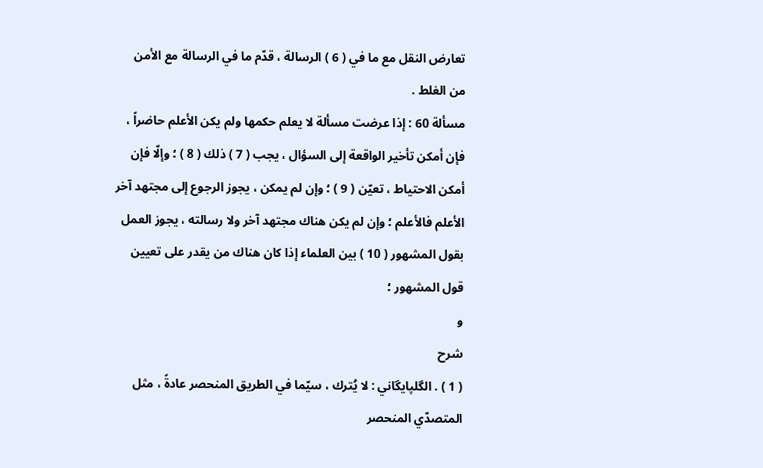تعارض النقل مع ما في ( 6 ) الرسالة ، قدّم ما في الرسالة مع الأمن من الغلط .
مسألة 60 : إذا عرضت مسألة لا يعلم حكمها ولم يكن الأعلم حاضراً ، فإن أمكن تأخير الواقعة إلى السؤال ، يجب ( 7 ) ذلك ( 8 ) ؛ وإلّا فإن أمكن الاحتياط ، تعيّن ( 9 ) ؛ وإن لم يمكن ، يجوز الرجوع إلى مجتهد آخر الأعلم فالأعلم ؛ وإن لم يكن هناك مجتهد آخر ولا رسالته ، يجوز العمل بقول المشهور ( 10 ) بين العلماء إذا كان هناك من يقدر على تعيين قول المشهور ؛
و
شرح
( 1 ) . الگلپايگاني : لا يُترك ، سيّما في الطريق المنحصر عادةً ، مثل المتصدّي المنحصر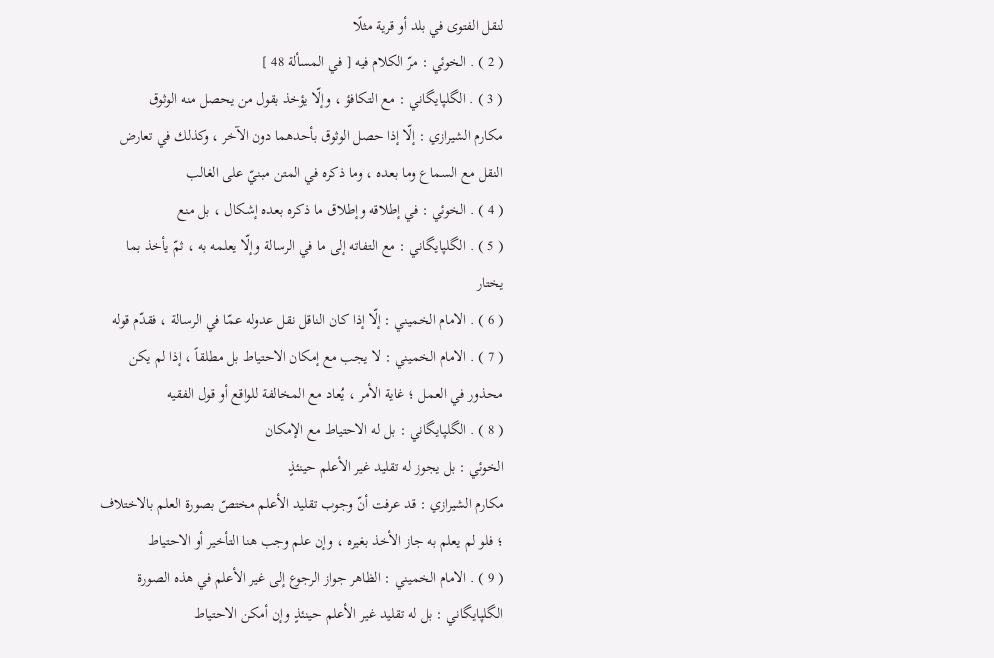لنقل الفتوى في بلد أو قرية مثلًا
( 2 ) . الخوئي : مرّ الكلام فيه [ في المسألة 48 ]
( 3 ) . الگلپايگاني : مع التكافؤ ، وإلّا يؤخذ بقول من يحصل منه الوثوق
مكارم الشيرازي : إلّا إذا حصل الوثوق بأحدهما دون الآخر ، وكذلك في تعارض النقل مع السماع وما بعده ، وما ذكره في المتن مبنيّ على الغالب
( 4 ) . الخوئي : في إطلاقه وإطلاق ما ذكره بعده إشكال ، بل منع
( 5 ) . الگلپايگاني : مع التفاته إلى ما في الرسالة وإلّا يعلمه به ، ثمّ يأخذ بما يختار
( 6 ) . الامام الخميني : إلّا إذا كان الناقل نقل عدوله عمّا في الرسالة ، فقدّم قوله
( 7 ) . الامام الخميني : لا يجب مع إمكان الاحتياط بل مطلقاً ، إذا لم يكن محذور في العمل ؛ غاية الأمر ، يُعاد مع المخالفة للواقع أو قول الفقيه
( 8 ) . الگلپايگاني : بل له الاحتياط مع الإمكان
الخوئي : بل يجوز له تقليد غير الأعلم حينئذٍ
مكارم الشيرازي : قد عرفت أنّ وجوب تقليد الأعلم مختصّ بصورة العلم بالاختلاف ؛ فلو لم يعلم به جاز الأخذ بغيره ، وإن علم وجب هنا التأخير أو الاحتياط
( 9 ) . الامام الخميني : الظاهر جواز الرجوع إلى غير الأعلم في هذه الصورة
الگلپايگاني : بل له تقليد غير الأعلم حينئذٍ وإن أمكن الاحتياط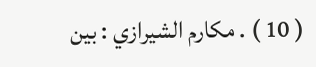( 10 ) . مكارم الشيرازي : بين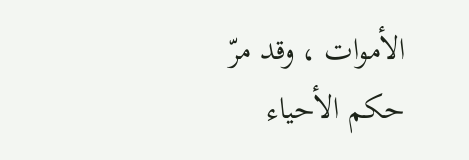الأموات ، وقد مرّ حكم الأحياء